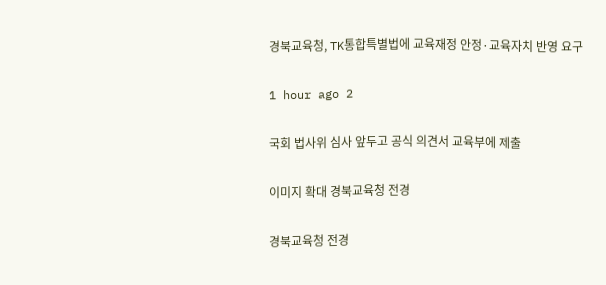경북교육청, TK통합특별법에 교육재정 안정·교육자치 반영 요구

1 hour ago 2

국회 법사위 심사 앞두고 공식 의견서 교육부에 제출

이미지 확대 경북교육청 전경

경북교육청 전경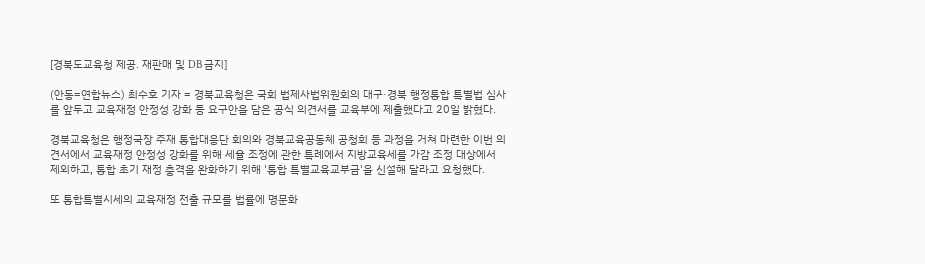[경북도교육청 제공. 재판매 및 DB 금지]

(안동=연합뉴스) 최수호 기자 = 경북교육청은 국회 법제사법위원회의 대구·경북 행정통합 특별법 심사를 앞두고 교육재정 안정성 강화 등 요구안을 담은 공식 의견서를 교육부에 제출했다고 20일 밝혔다.

경북교육청은 행정국장 주재 통합대응단 회의와 경북교육공동체 공청회 등 과정을 거쳐 마련한 이번 의견서에서 교육재정 안정성 강화를 위해 세율 조정에 관한 특례에서 지방교육세를 가감 조정 대상에서 제외하고, 통합 초기 재정 충격을 완화하기 위해 '통합 특별교육교부금'을 신설해 달라고 요청했다.

또 통합특별시세의 교육재정 전출 규모를 법률에 명문화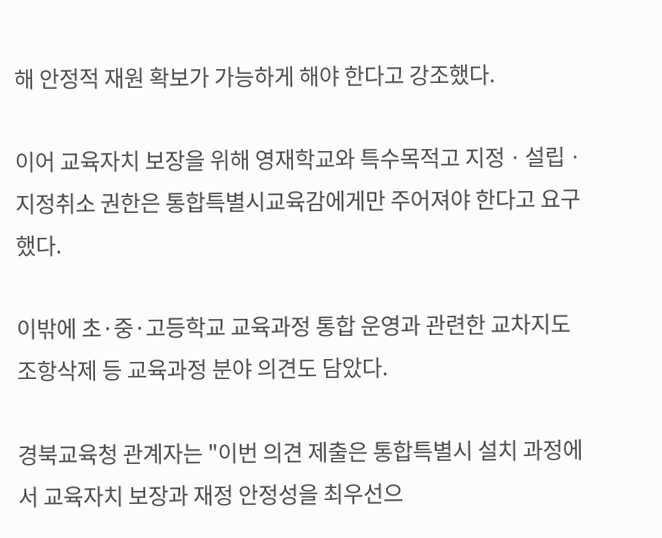해 안정적 재원 확보가 가능하게 해야 한다고 강조했다.

이어 교육자치 보장을 위해 영재학교와 특수목적고 지정ㆍ설립ㆍ지정취소 권한은 통합특별시교육감에게만 주어져야 한다고 요구했다.

이밖에 초·중·고등학교 교육과정 통합 운영과 관련한 교차지도 조항삭제 등 교육과정 분야 의견도 담았다.

경북교육청 관계자는 "이번 의견 제출은 통합특별시 설치 과정에서 교육자치 보장과 재정 안정성을 최우선으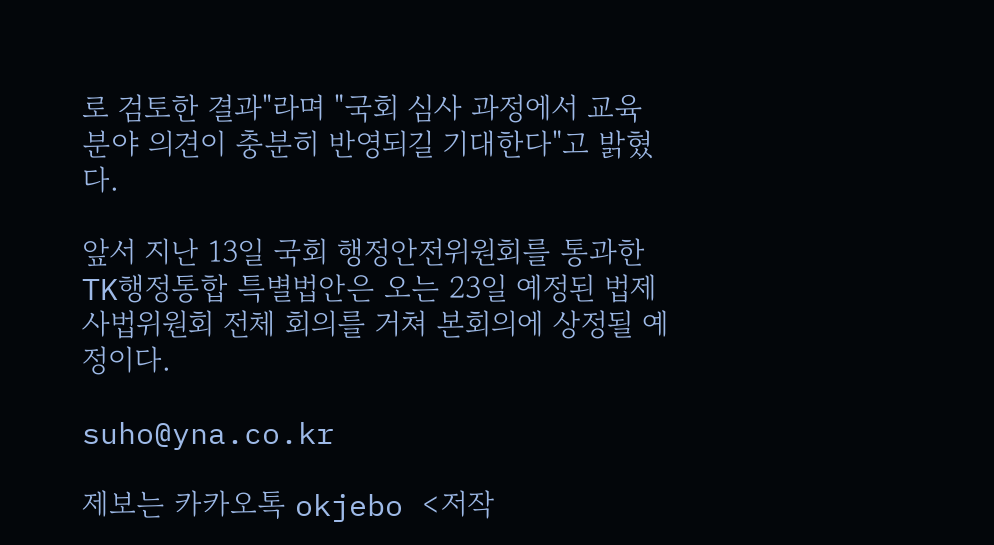로 검토한 결과"라며 "국회 심사 과정에서 교육 분야 의견이 충분히 반영되길 기대한다"고 밝혔다.

앞서 지난 13일 국회 행정안전위원회를 통과한 TK행정통합 특별법안은 오는 23일 예정된 법제사법위원회 전체 회의를 거쳐 본회의에 상정될 예정이다.

suho@yna.co.kr

제보는 카카오톡 okjebo <저작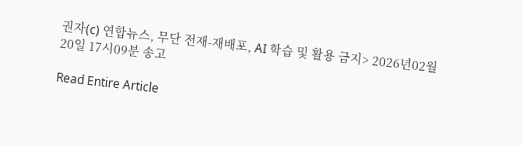권자(c) 연합뉴스, 무단 전재-재배포, AI 학습 및 활용 금지> 2026년02월20일 17시09분 송고

Read Entire Article